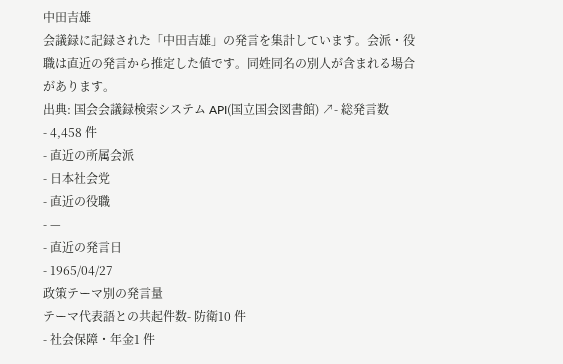中田吉雄
会議録に記録された「中田吉雄」の発言を集計しています。会派・役職は直近の発言から推定した値です。同姓同名の別人が含まれる場合があります。
出典: 国会会議録検索システム API(国立国会図書館) ↗- 総発言数
- 4,458 件
- 直近の所属会派
- 日本社会党
- 直近の役職
- —
- 直近の発言日
- 1965/04/27
政策テーマ別の発言量
テーマ代表語との共起件数- 防衛10 件
- 社会保障・年金1 件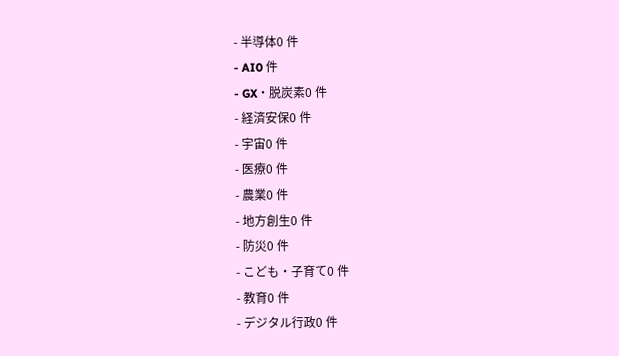- 半導体0 件
- AI0 件
- GX・脱炭素0 件
- 経済安保0 件
- 宇宙0 件
- 医療0 件
- 農業0 件
- 地方創生0 件
- 防災0 件
- こども・子育て0 件
- 教育0 件
- デジタル行政0 件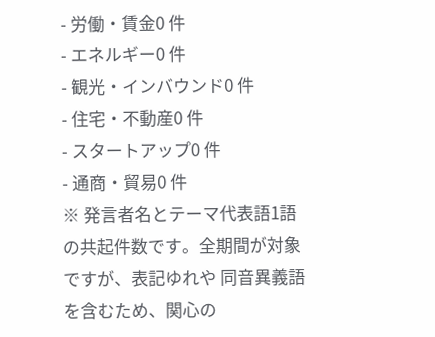- 労働・賃金0 件
- エネルギー0 件
- 観光・インバウンド0 件
- 住宅・不動産0 件
- スタートアップ0 件
- 通商・貿易0 件
※ 発言者名とテーマ代表語1語の共起件数です。全期間が対象ですが、表記ゆれや 同音異義語を含むため、関心の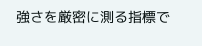強さを厳密に測る指標で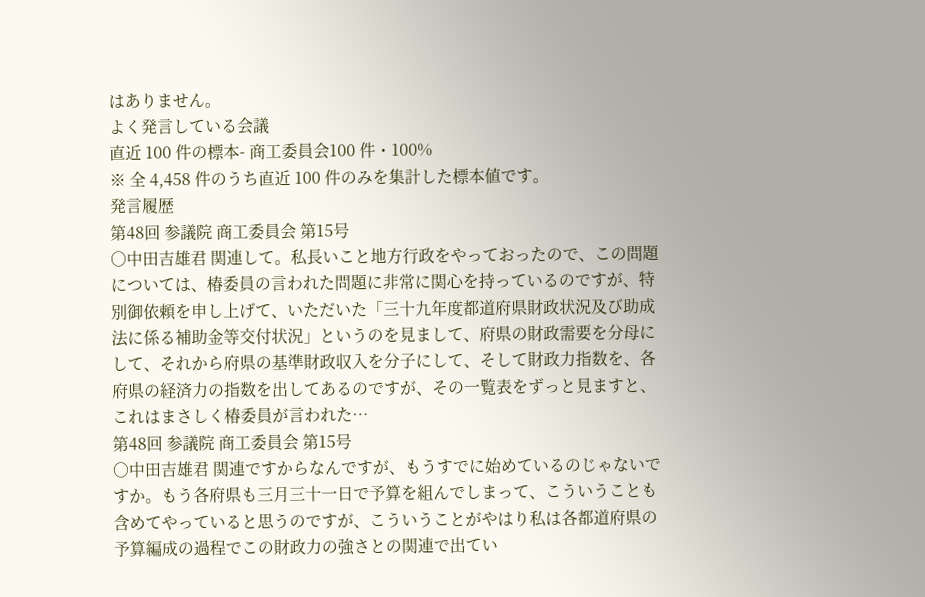はありません。
よく発言している会議
直近 100 件の標本- 商工委員会100 件・100%
※ 全 4,458 件のうち直近 100 件のみを集計した標本値です。
発言履歴
第48回 参議院 商工委員会 第15号
○中田吉雄君 関連して。私長いこと地方行政をやっておったので、この問題については、椿委員の言われた問題に非常に関心を持っているのですが、特別御依頼を申し上げて、いただいた「三十九年度都道府県財政状況及び助成法に係る補助金等交付状況」というのを見まして、府県の財政需要を分母にして、それから府県の基準財政収入を分子にして、そして財政力指数を、各府県の経済力の指数を出してあるのですが、その一覧表をずっと見ますと、これはまさしく椿委員が言われた…
第48回 参議院 商工委員会 第15号
○中田吉雄君 関連ですからなんですが、もうすでに始めているのじゃないですか。もう各府県も三月三十一日で予算を組んでしまって、こういうことも含めてやっていると思うのですが、こういうことがやはり私は各都道府県の予算編成の過程でこの財政力の強さとの関連で出てい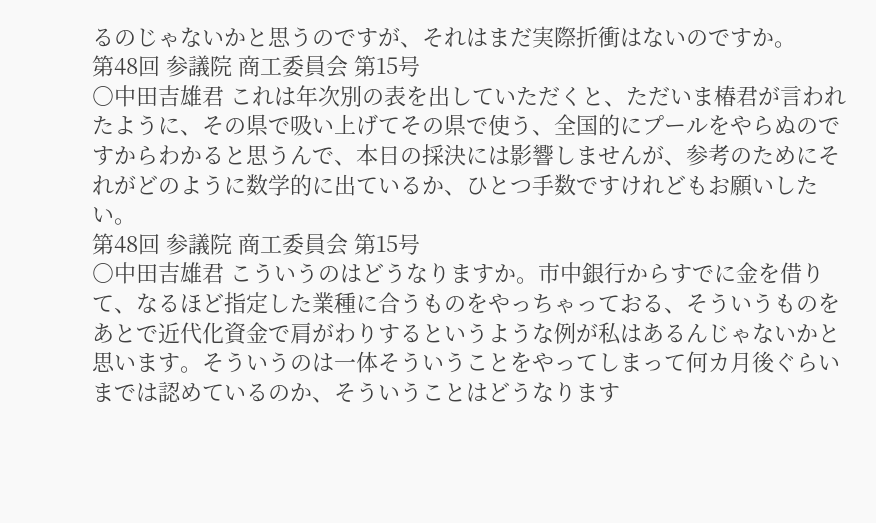るのじゃないかと思うのですが、それはまだ実際折衝はないのですか。
第48回 参議院 商工委員会 第15号
○中田吉雄君 これは年次別の表を出していただくと、ただいま椿君が言われたように、その県で吸い上げてその県で使う、全国的にプールをやらぬのですからわかると思うんで、本日の採決には影響しませんが、参考のためにそれがどのように数学的に出ているか、ひとつ手数ですけれどもお願いしたい。
第48回 参議院 商工委員会 第15号
○中田吉雄君 こういうのはどうなりますか。市中銀行からすでに金を借りて、なるほど指定した業種に合うものをやっちゃっておる、そういうものをあとで近代化資金で肩がわりするというような例が私はあるんじゃないかと思います。そういうのは一体そういうことをやってしまって何カ月後ぐらいまでは認めているのか、そういうことはどうなります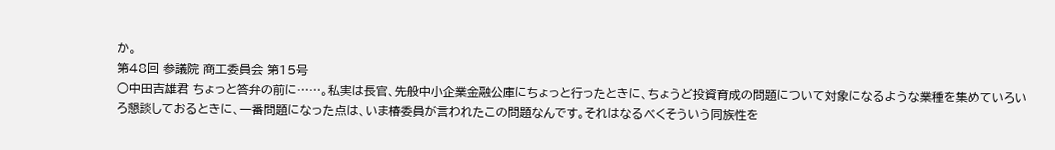か。
第48回 参議院 商工委員会 第15号
○中田吉雄君 ちょっと答弁の前に……。私実は長官、先般中小企業金融公庫にちょっと行ったときに、ちょうど投資育成の問題について対象になるような業種を集めていろいろ懇談しておるときに、一番問題になった点は、いま椿委員が言われたこの問題なんです。それはなるべくそういう同族性を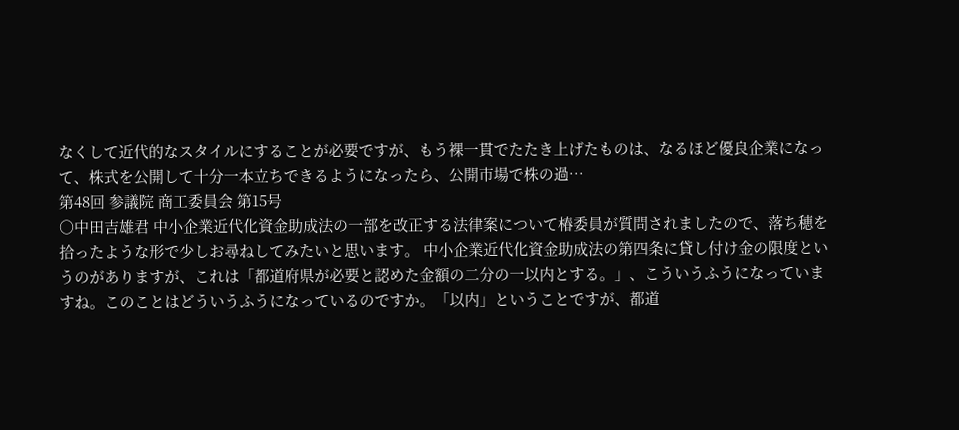なくして近代的なスタイルにすることが必要ですが、もう裸一貫でたたき上げたものは、なるほど優良企業になって、株式を公開して十分一本立ちできるようになったら、公開市場で株の過…
第48回 参議院 商工委員会 第15号
○中田吉雄君 中小企業近代化資金助成法の一部を改正する法律案について椿委員が質問されましたので、落ち穂を拾ったような形で少しお尋ねしてみたいと思います。 中小企業近代化資金助成法の第四条に貸し付け金の限度というのがありますが、これは「都道府県が必要と認めた金額の二分の一以内とする。」、こういうふうになっていますね。このことはどういうふうになっているのですか。「以内」ということですが、都道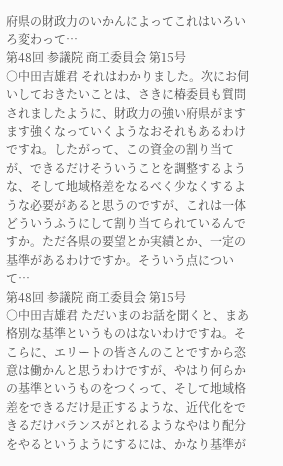府県の財政力のいかんによってこれはいろいろ変わって…
第48回 参議院 商工委員会 第15号
○中田吉雄君 それはわかりました。次にお伺いしておきたいことは、さきに椿委員も質問されましたように、財政力の強い府県がますます強くなっていくようなおそれもあるわけですね。したがって、この資金の割り当てが、できるだけそういうことを調整するような、そして地域格差をなるべく少なくするような必要があると思うのですが、これは一体どういうふうにして割り当てられているんですか。ただ各県の要望とか実績とか、一定の基準があるわけですか。そういう点について…
第48回 参議院 商工委員会 第15号
○中田吉雄君 ただいまのお話を聞くと、まあ格別な基準というものはないわけですね。そこらに、エリートの皆さんのことですから恣意は働かんと思うわけですが、やはり何らかの基準というものをつくって、そして地域格差をできるだけ是正するような、近代化をできるだけバランスがとれるようなやはり配分をやるというようにするには、かなり基準が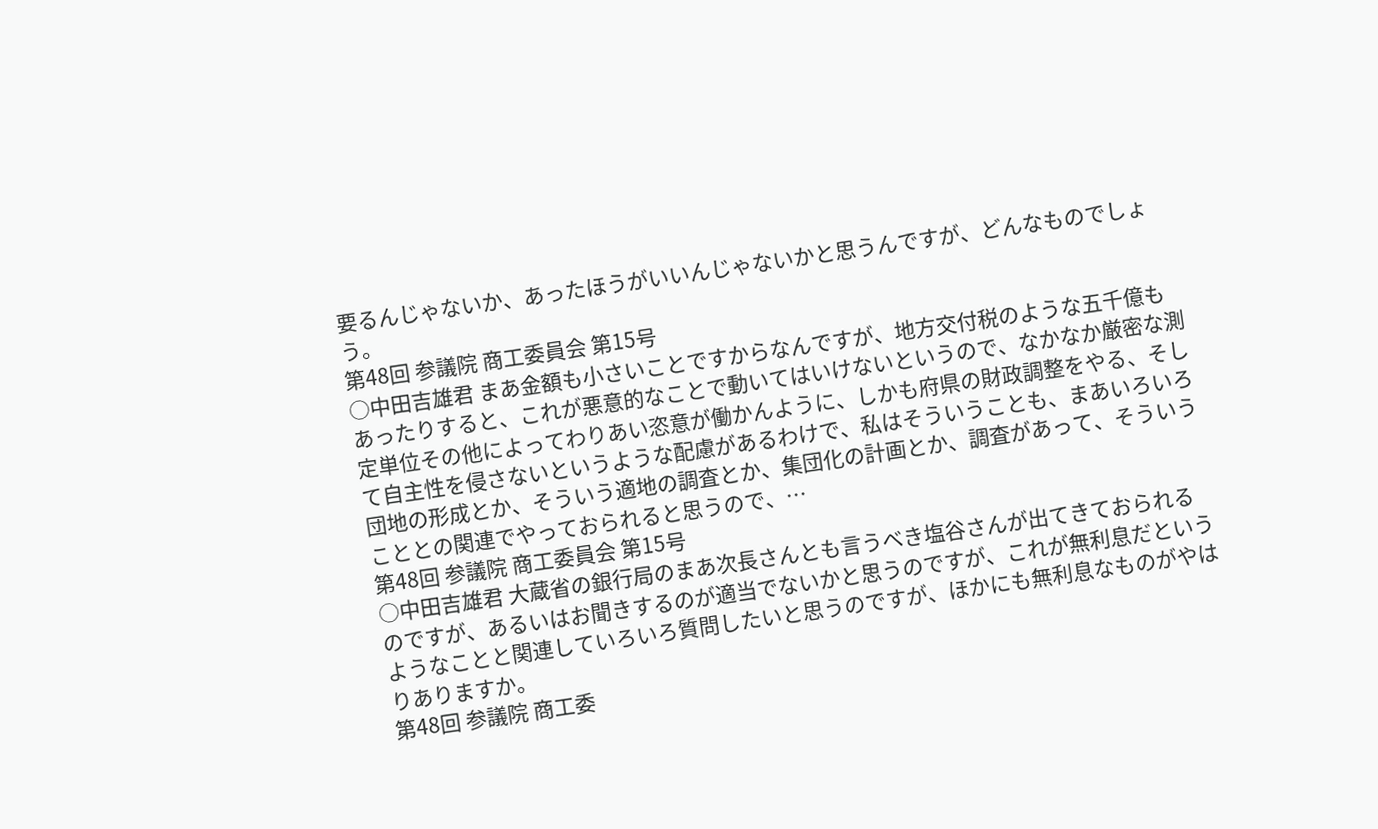要るんじゃないか、あったほうがいいんじゃないかと思うんですが、どんなものでしょう。
第48回 参議院 商工委員会 第15号
○中田吉雄君 まあ金額も小さいことですからなんですが、地方交付税のような五千億もあったりすると、これが悪意的なことで動いてはいけないというので、なかなか厳密な測定単位その他によってわりあい恣意が働かんように、しかも府県の財政調整をやる、そして自主性を侵さないというような配慮があるわけで、私はそういうことも、まあいろいろ団地の形成とか、そういう適地の調査とか、集団化の計画とか、調査があって、そういうこととの関連でやっておられると思うので、…
第48回 参議院 商工委員会 第15号
○中田吉雄君 大蔵省の銀行局のまあ次長さんとも言うべき塩谷さんが出てきておられるのですが、あるいはお聞きするのが適当でないかと思うのですが、これが無利息だというようなことと関連していろいろ質問したいと思うのですが、ほかにも無利息なものがやはりありますか。
第48回 参議院 商工委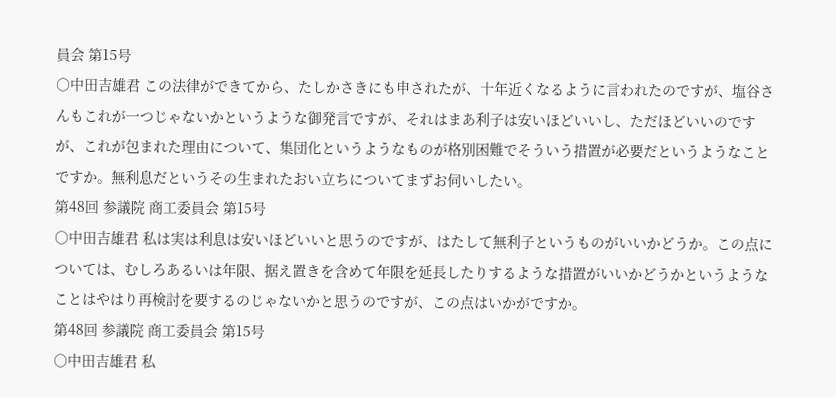員会 第15号
○中田吉雄君 この法律ができてから、たしかさきにも申されたが、十年近くなるように言われたのですが、塩谷さんもこれが一つじゃないかというような御発言ですが、それはまあ利子は安いほどいいし、ただほどいいのですが、これが包まれた理由について、集団化というようなものが格別困難でそういう措置が必要だというようなことですか。無利息だというその生まれたおい立ちについてまずお伺いしたい。
第48回 参議院 商工委員会 第15号
○中田吉雄君 私は実は利息は安いほどいいと思うのですが、はたして無利子というものがいいかどうか。この点については、むしろあるいは年限、据え置きを含めて年限を延長したりするような措置がいいかどうかというようなことはやはり再検討を要するのじゃないかと思うのですが、この点はいかがですか。
第48回 参議院 商工委員会 第15号
○中田吉雄君 私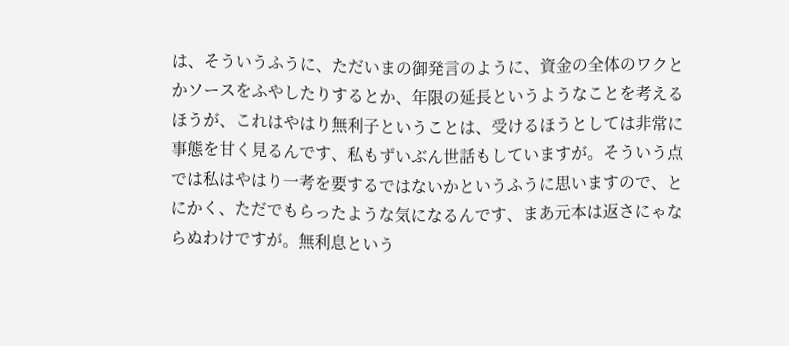は、そういうふうに、ただいまの御発言のように、資金の全体のワクとかソースをふやしたりするとか、年限の延長というようなことを考えるほうが、これはやはり無利子ということは、受けるほうとしては非常に事態を甘く見るんです、私もずいぶん世話もしていますが。そういう点では私はやはり一考を要するではないかというふうに思いますので、とにかく、ただでもらったような気になるんです、まあ元本は返さにゃならぬわけですが。無利息という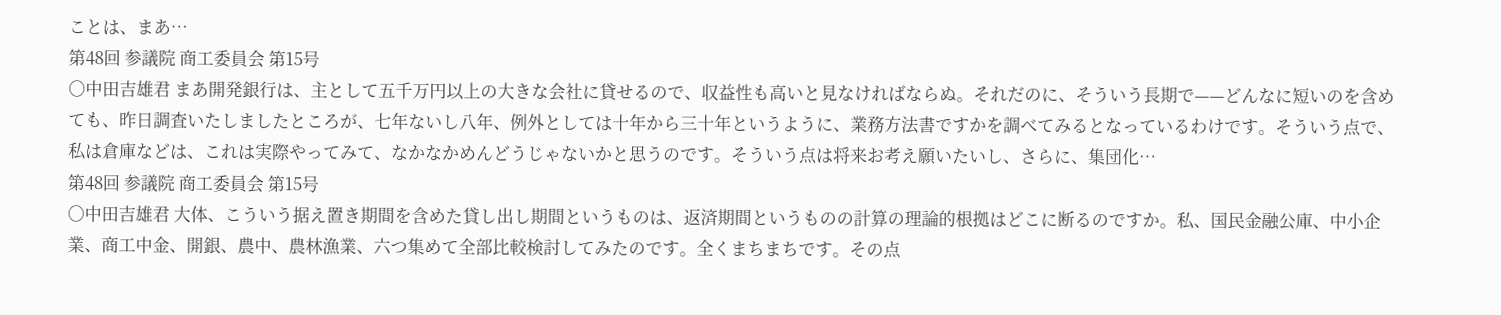ことは、まあ…
第48回 参議院 商工委員会 第15号
○中田吉雄君 まあ開発銀行は、主として五千万円以上の大きな会社に貸せるので、収益性も高いと見なければならぬ。それだのに、そういう長期で——どんなに短いのを含めても、昨日調査いたしましたところが、七年ないし八年、例外としては十年から三十年というように、業務方法書ですかを調べてみるとなっているわけです。そういう点で、私は倉庫などは、これは実際やってみて、なかなかめんどうじゃないかと思うのです。そういう点は将来お考え願いたいし、さらに、集団化…
第48回 参議院 商工委員会 第15号
○中田吉雄君 大体、こういう据え置き期間を含めた貸し出し期間というものは、返済期間というものの計算の理論的根拠はどこに断るのですか。私、国民金融公庫、中小企業、商工中金、開銀、農中、農林漁業、六つ集めて全部比較検討してみたのです。全くまちまちです。その点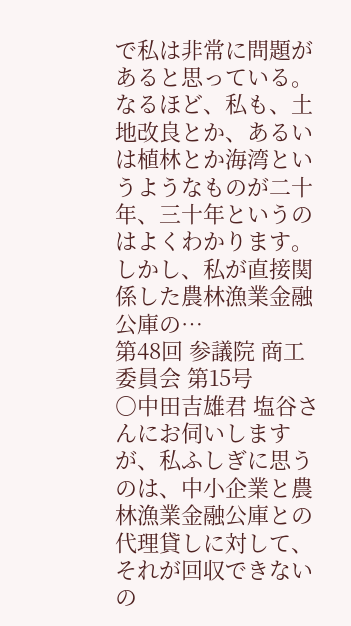で私は非常に問題があると思っている。なるほど、私も、土地改良とか、あるいは植林とか海湾というようなものが二十年、三十年というのはよくわかります。しかし、私が直接関係した農林漁業金融公庫の…
第48回 参議院 商工委員会 第15号
○中田吉雄君 塩谷さんにお伺いしますが、私ふしぎに思うのは、中小企業と農林漁業金融公庫との代理貸しに対して、それが回収できないの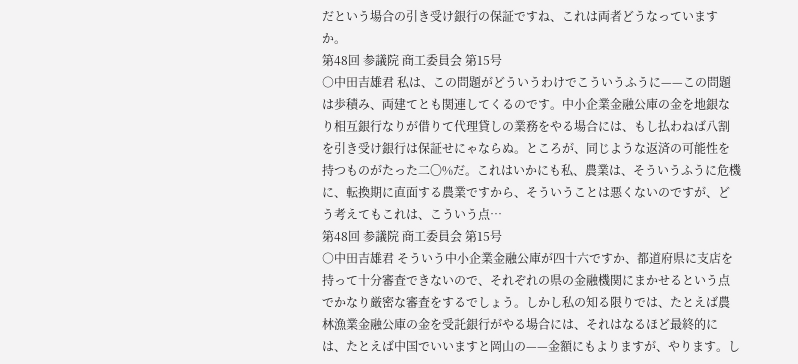だという場合の引き受け銀行の保証ですね、これは両者どうなっていますか。
第48回 参議院 商工委員会 第15号
○中田吉雄君 私は、この問題がどういうわけでこういうふうに——この問題は歩積み、両建てとも関連してくるのです。中小企業金融公庫の金を地銀なり相互銀行なりが借りて代理貸しの業務をやる場合には、もし払わねば八割を引き受け銀行は保証せにゃならぬ。ところが、同じような返済の可能性を持つものがたった二〇%だ。これはいかにも私、農業は、そういうふうに危機に、転換期に直面する農業ですから、そういうことは悪くないのですが、どう考えてもこれは、こういう点…
第48回 参議院 商工委員会 第15号
○中田吉雄君 そういう中小企業金融公庫が四十六ですか、都道府県に支店を持って十分審査できないので、それぞれの県の金融機関にまかせるという点でかなり厳密な審査をするでしょう。しかし私の知る限りでは、たとえば農林漁業金融公庫の金を受託銀行がやる場合には、それはなるほど最終的には、たとえば中国でいいますと岡山の——金額にもよりますが、やります。し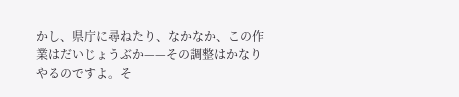かし、県庁に尋ねたり、なかなか、この作業はだいじょうぶか——その調整はかなりやるのですよ。そ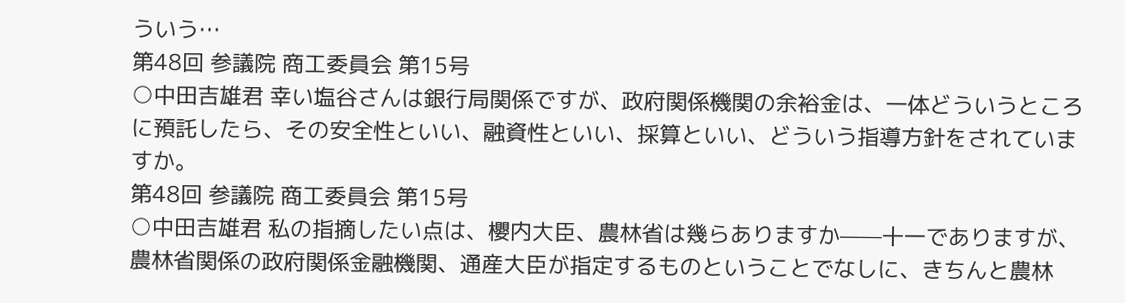ういう…
第48回 参議院 商工委員会 第15号
○中田吉雄君 幸い塩谷さんは銀行局関係ですが、政府関係機関の余裕金は、一体どういうところに預託したら、その安全性といい、融資性といい、採算といい、どういう指導方針をされていますか。
第48回 参議院 商工委員会 第15号
○中田吉雄君 私の指摘したい点は、櫻内大臣、農林省は幾らありますか——十一でありますが、農林省関係の政府関係金融機関、通産大臣が指定するものということでなしに、きちんと農林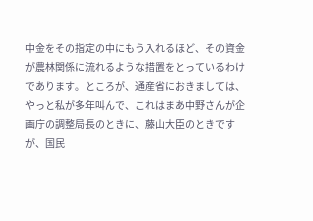中金をその指定の中にもう入れるほど、その資金が農林関係に流れるような措置をとっているわけであります。ところが、通産省におきましては、やっと私が多年叫んで、これはまあ中野さんが企画庁の調整局長のときに、藤山大臣のときですが、国民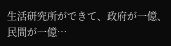生活研究所ができて、政府が一億、民間が一億…